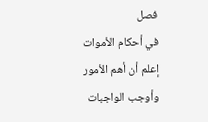فصل
في أحكام الأموات
إعلم أن أهم الأمور وأوجب الواجبات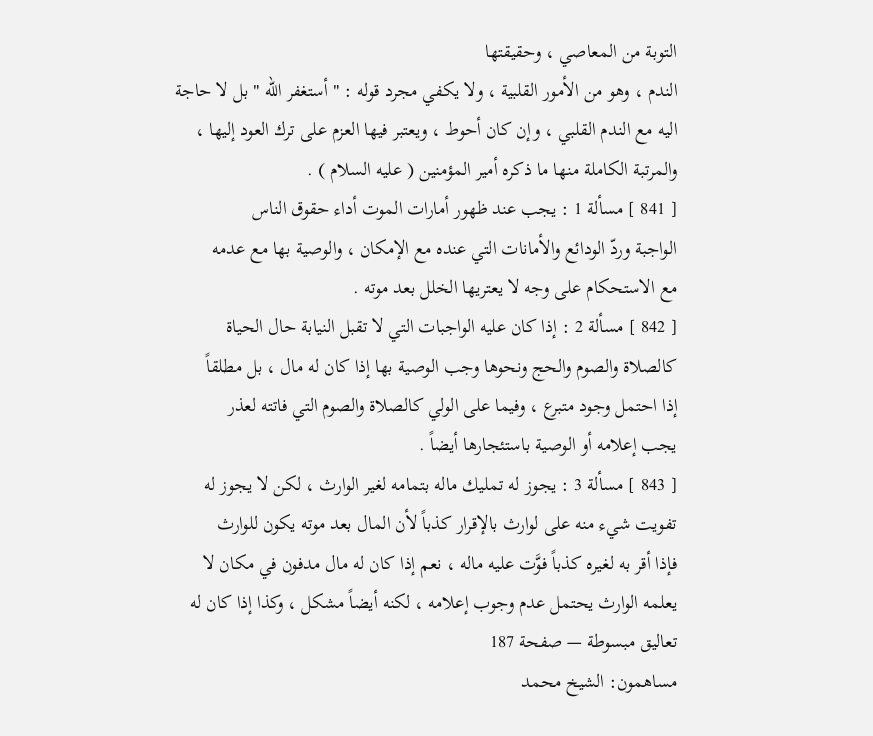التوبة من المعاصي ، وحقيقتها
الندم ، وهو من الأمور القلبية ، ولا يكفي مجرد قوله : " أستغفر الله " بل لا حاجة
اليه مع الندم القلبي ، وإن كان أحوط ، ويعتبر فيها العزم على ترك العود إليها ،
والمرتبة الكاملة منها ما ذكره أمير المؤمنين ( عليه السلام ) .
[ 841 ] مسألة 1 : يجب عند ظهور أمارات الموت أداء حقوق الناس
الواجبة وردّ الودائع والأمانات التي عنده مع الإمكان ، والوصية بها مع عدمه
مع الاستحكام على وجه لا يعتريها الخلل بعد موته .
[ 842 ] مسألة 2 : إذا كان عليه الواجبات التي لا تقبل النيابة حال الحياة
كالصلاة والصوم والحج ونحوها وجب الوصية بها إذا كان له مال ، بل مطلقاً
إذا احتمل وجود متبرع ، وفيما على الولي كالصلاة والصوم التي فاتته لعذر
يجب إعلامه أو الوصية باستئجارها أيضاً .
[ 843 ] مسألة 3 : يجوز له تمليك ماله بتمامه لغير الوارث ، لكن لا يجوز له
تفويت شيء منه على لوارث بالإقرار كذباً لأن المال بعد موته يكون للوارث
فإذا أقر به لغيره كذباً فوَّت عليه ماله ، نعم إذا كان له مال مدفون في مكان لا
يعلمه الوارث يحتمل عدم وجوب إعلامه ، لكنه أيضاً مشكل ، وكذا إذا كان له
تعاليق مبسوطة — صفحة 187
مساهمون: الشيخ محمد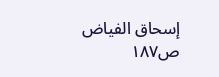إسحاق الفياض
ص١٨٧